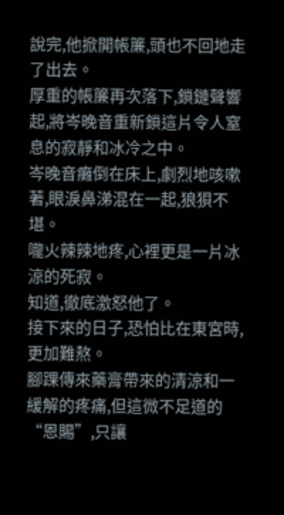說完,他掀開帳簾,頭也不回地走了出去。
厚重的帳簾再次落下,鎖鏈聲響起,將岑晚音重新鎖這片令人窒息的寂靜和冰冷之中。
岑晚音癱倒在床上,劇烈地咳嗽著,眼淚鼻涕混在一起,狼狽不堪。
嚨火辣辣地疼,心裡更是一片冰涼的死寂。
知道,徹底激怒他了。
接下來的日子,恐怕比在東宮時,更加難熬。
腳踝傳來藥膏帶來的清涼和一緩解的疼痛,但這微不足道的“恩賜”,只讓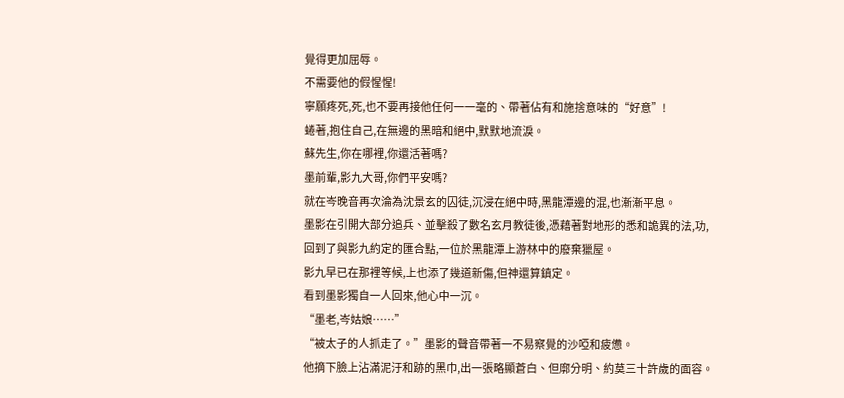覺得更加屈辱。
不需要他的假惺惺!
寧願疼死,死,也不要再接他任何一一毫的、帶著佔有和施捨意味的“好意”!
蜷著,抱住自己,在無邊的黑暗和絕中,默默地流淚。
蘇先生,你在哪裡,你還活著嗎?
墨前輩,影九大哥,你們平安嗎?
就在岑晚音再次淪為沈景玄的囚徒,沉浸在絕中時,黑龍潭邊的混,也漸漸平息。
墨影在引開大部分追兵、並擊殺了數名玄月教徒後,憑藉著對地形的悉和詭異的法,功,回到了與影九約定的匯合點,一位於黑龍潭上游林中的廢棄獵屋。
影九早已在那裡等候,上也添了幾道新傷,但神還算鎮定。
看到墨影獨自一人回來,他心中一沉。
“墨老,岑姑娘……”
“被太子的人抓走了。”墨影的聲音帶著一不易察覺的沙啞和疲憊。
他摘下臉上沾滿泥汙和跡的黑巾,出一張略顯蒼白、但廓分明、約莫三十許歲的面容。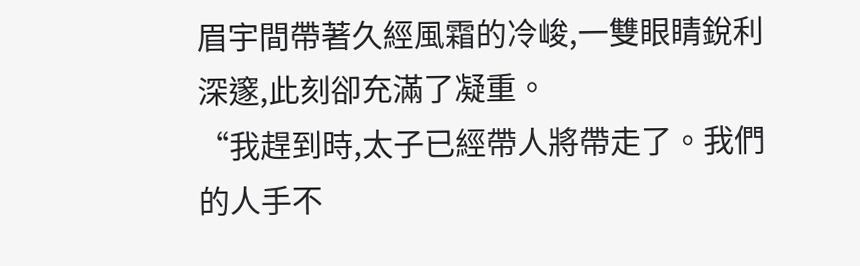眉宇間帶著久經風霜的冷峻,一雙眼睛銳利深邃,此刻卻充滿了凝重。
“我趕到時,太子已經帶人將帶走了。我們的人手不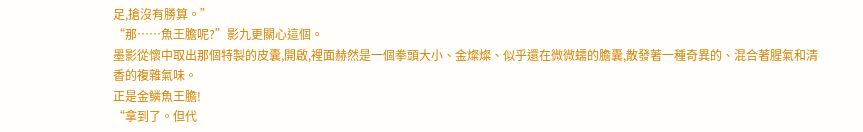足,搶沒有勝算。”
“那……魚王膽呢?”影九更關心這個。
墨影從懷中取出那個特製的皮囊,開啟,裡面赫然是一個拳頭大小、金燦燦、似乎還在微微蠕的膽囊,散發著一種奇異的、混合著腥氣和清香的複雜氣味。
正是金鱗魚王膽!
“拿到了。但代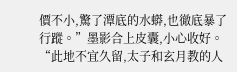價不小,驚了潭底的水蟒,也徹底暴了行蹤。”墨影合上皮囊,小心收好。
“此地不宜久留,太子和玄月教的人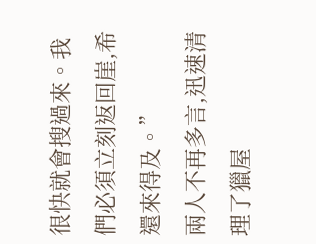很快就會搜過來。我們必須立刻返回崖,希還來得及。”
兩人不再多言,迅速清理了獵屋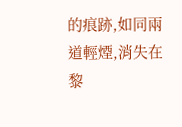的痕跡,如同兩道輕煙,消失在黎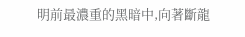明前最濃重的黑暗中,向著斷龍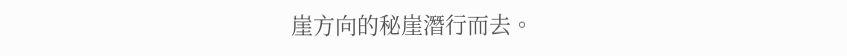崖方向的秘崖潛行而去。